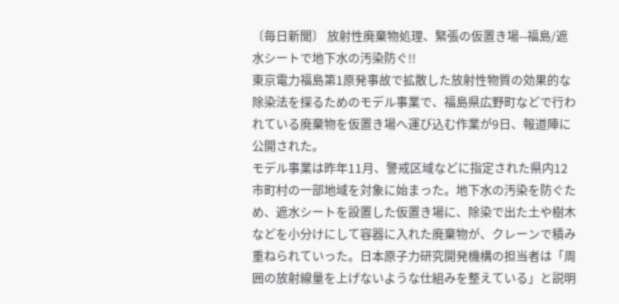〔毎日新聞〕 放射性廃棄物処理、緊張の仮置き場--福島/遮水シートで地下水の汚染防ぐ!!
東京電力福島第1原発事故で拡散した放射性物質の効果的な除染法を探るためのモデル事業で、福島県広野町などで行われている廃棄物を仮置き場へ運び込む作業が9日、報道陣に公開された。
モデル事業は昨年11月、警戒区域などに指定された県内12市町村の一部地域を対象に始まった。地下水の汚染を防ぐため、遮水シートを設置した仮置き場に、除染で出た土や樹木などを小分けにして容器に入れた廃棄物が、クレーンで積み重ねられていった。日本原子力研究開発機構の担当者は「周囲の放射線量を上げないような仕組みを整えている」と説明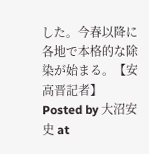した。今春以降に各地で本格的な除染が始まる。【安高晋記者】
Posted by 大沼安史 at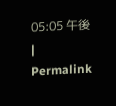05:05 午後 | Permalink